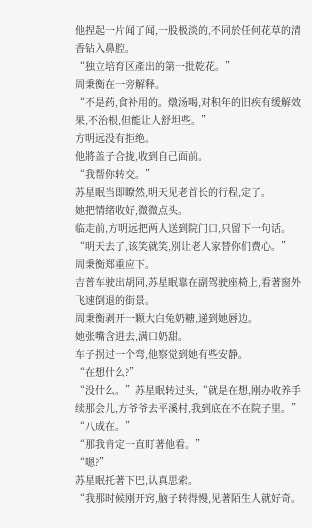他捏起一片闻了闻,一股极淡的,不同於任何花草的清香钻入鼻腔。
“独立培育区產出的第一批乾花。”
周秉衡在一旁解释。
“不是药,食补用的。燉汤喝,对积年的旧疾有缓解效果,不治根,但能让人舒坦些。”
方明远没有拒绝。
他將盖子合拢,收到自己面前。
“我帮你转交。”
苏星眠当即瞭然,明天见老首长的行程,定了。
她把情绪收好,微微点头。
临走前,方明远把两人送到院门口,只留下一句话。
“明天去了,该笑就笑,別让老人家替你们费心。”
周秉衡郑重应下。
吉普车驶出胡同,苏星眠靠在副驾驶座椅上,看著窗外飞速倒退的街景。
周秉衡剥开一颗大白兔奶糖,递到她唇边。
她张嘴含进去,满口奶甜。
车子拐过一个弯,他察觉到她有些安静。
“在想什么?”
“没什么。”苏星眠转过头,“就是在想,刚办收养手续那会儿,方爷爷去平溪村,我到底在不在院子里。”
“八成在。”
“那我肯定一直盯著他看。”
“嗯?”
苏星眠托著下巴,认真思索。
“我那时候刚开窍,脑子转得慢,见著陌生人就好奇。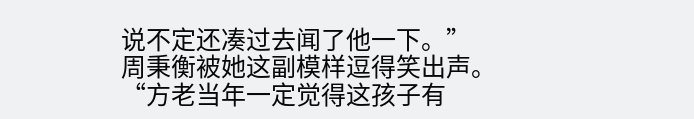说不定还凑过去闻了他一下。”
周秉衡被她这副模样逗得笑出声。
“方老当年一定觉得这孩子有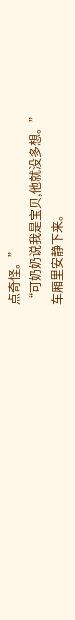点奇怪。”
“可奶奶说我是宝贝,他就没多想。”
车厢里安静下来。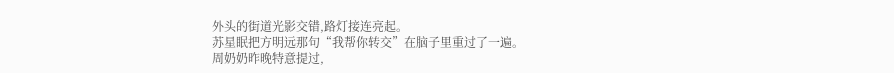外头的街道光影交错,路灯接连亮起。
苏星眠把方明远那句“我帮你转交”在脑子里重过了一遍。
周奶奶昨晚特意提过,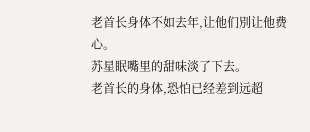老首长身体不如去年,让他们別让他费心。
苏星眠嘴里的甜味淡了下去。
老首长的身体,恐怕已经差到远超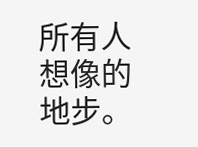所有人想像的地步。